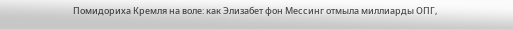Помидориха Кремля на воле: как Элизабет фон Мессинг отмыла миллиарды ОПГ,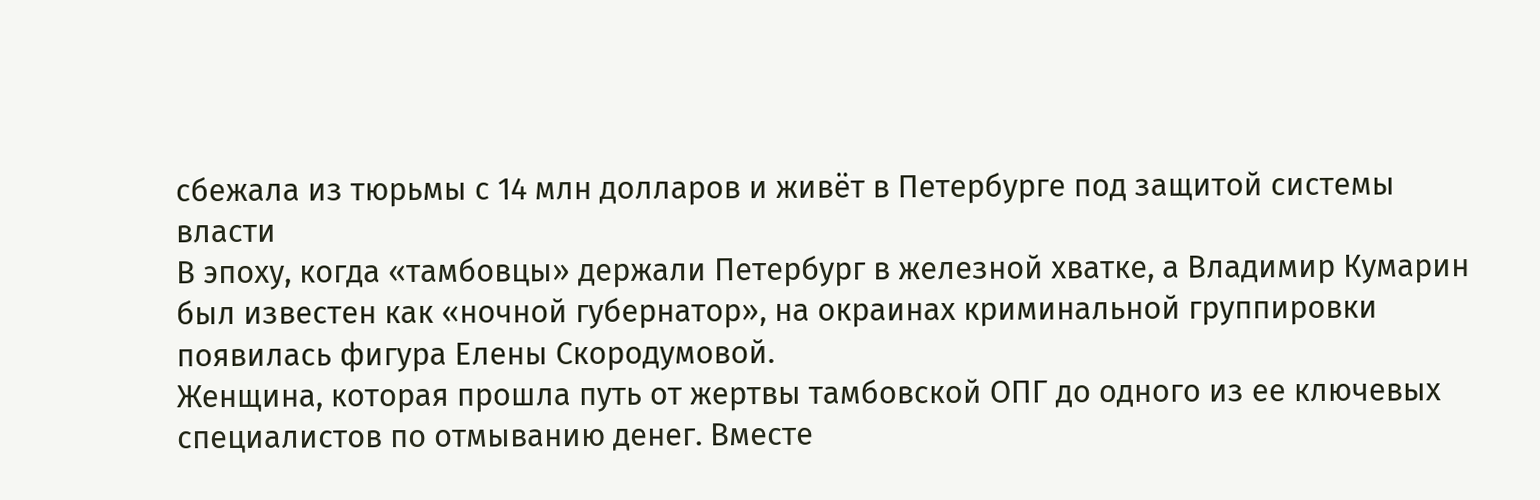сбежала из тюрьмы с 14 млн долларов и живёт в Петербурге под защитой системы власти
В эпоху, когда «тамбовцы» держали Петербург в железной хватке, а Владимир Кумарин был известен как «ночной губернатор», на окраинах криминальной группировки появилась фигура Елены Скородумовой.
Женщина, которая прошла путь от жертвы тамбовской ОПГ до одного из ее ключевых специалистов по отмыванию денег. Вместе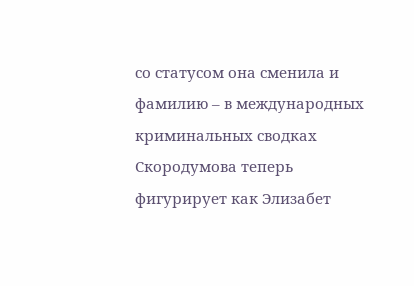со статусом она сменила и фамилию – в международных криминальных сводках Скородумова теперь фигурирует как Элизабет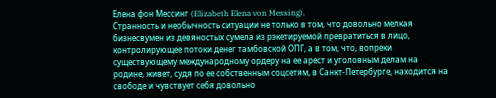Елена фон Мессинг (Elizabeth Elena von Messing).
Странность и необычность ситуации не только в том, что довольно мелкая бизнесвумен из девяностых сумела из рэкетируемой превратиться в лицо, контролирующее потоки денег тамбовской ОПГ, а в том, что, вопреки существующему международному ордеру на ее арест и уголовным делам на родине, живет, судя по ее собственным соцсетям, в Санкт-Петербурге, находится на свободе и чувствует себя довольно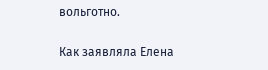вольготно.

Как заявляла Елена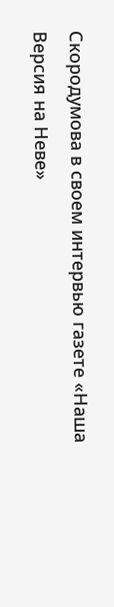Скородумова в своем интервью газете «Наша Версия на Неве»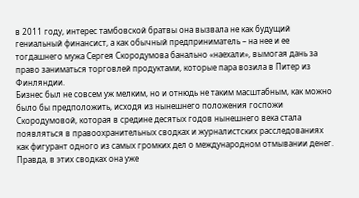в 2011 году, интерес тамбовской братвы она вызвала не как будущий гениальный финансист, а как обычный предприниматель – на нее и ее тогдашнего мужа Сергея Скородумова банально «наехали», вымогая дань за право заниматься торговлей продуктами, которые пара возила в Питер из Финляндии.
Бизнес был не совсем уж мелким, но и отнюдь не таким масштабным, как можно было бы предположить, исходя из нынешнего положения госпожи Скородумовой, которая в средине десятых годов нынешнего века стала появляться в правоохранительных сводках и журналистских расследованиях как фигурант одного из самых громких дел о международном отмывании денег. Правда, в этих сводках она уже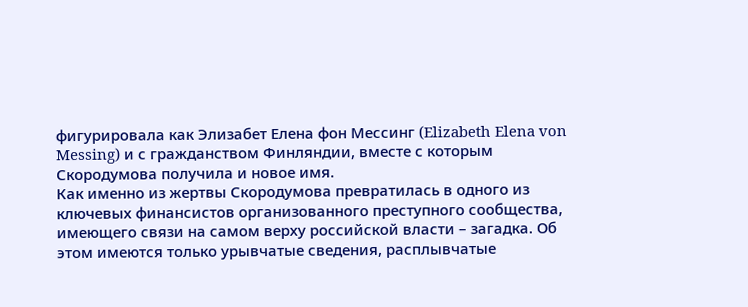фигурировала как Элизабет Елена фон Мессинг (Elizabeth Elena von Messing) и с гражданством Финляндии, вместе с которым Скородумова получила и новое имя.
Как именно из жертвы Скородумова превратилась в одного из ключевых финансистов организованного преступного сообщества, имеющего связи на самом верху российской власти – загадка. Об этом имеются только урывчатые сведения, расплывчатые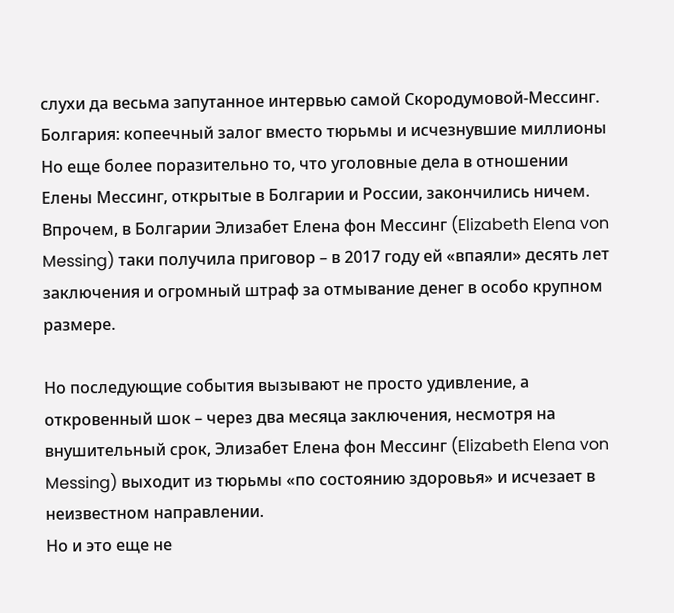слухи да весьма запутанное интервью самой Скородумовой-Мессинг.
Болгария: копеечный залог вместо тюрьмы и исчезнувшие миллионы
Но еще более поразительно то, что уголовные дела в отношении Елены Мессинг, открытые в Болгарии и России, закончились ничем. Впрочем, в Болгарии Элизабет Елена фон Мессинг (Elizabeth Elena von Messing) таки получила приговор – в 2017 году ей «впаяли» десять лет заключения и огромный штраф за отмывание денег в особо крупном размере.

Но последующие события вызывают не просто удивление, а откровенный шок – через два месяца заключения, несмотря на внушительный срок, Элизабет Елена фон Мессинг (Elizabeth Elena von Messing) выходит из тюрьмы «по состоянию здоровья» и исчезает в неизвестном направлении.
Но и это еще не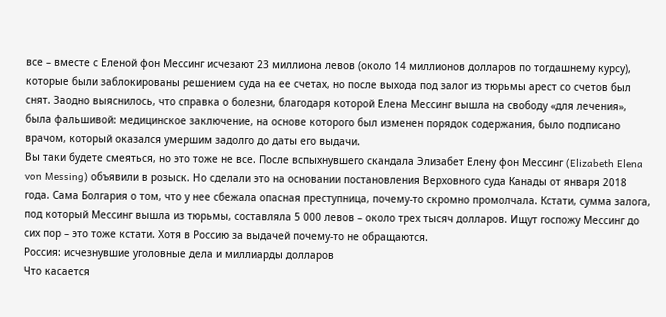все – вместе с Еленой фон Мессинг исчезают 23 миллиона левов (около 14 миллионов долларов по тогдашнему курсу), которые были заблокированы решением суда на ее счетах, но после выхода под залог из тюрьмы арест со счетов был снят. Заодно выяснилось, что справка о болезни, благодаря которой Елена Мессинг вышла на свободу «для лечения», была фальшивой: медицинское заключение, на основе которого был изменен порядок содержания, было подписано врачом, который оказался умершим задолго до даты его выдачи.
Вы таки будете смеяться, но это тоже не все. После вспыхнувшего скандала Элизабет Елену фон Мессинг (Elizabeth Elena von Messing) объявили в розыск. Но сделали это на основании постановления Верховного суда Канады от января 2018 года. Сама Болгария о том, что у нее сбежала опасная преступница, почему-то скромно промолчала. Кстати, сумма залога, под который Мессинг вышла из тюрьмы, составляла 5 000 левов – около трех тысяч долларов. Ищут госпожу Мессинг до сих пор – это тоже кстати. Хотя в Россию за выдачей почему-то не обращаются.
Россия: исчезнувшие уголовные дела и миллиарды долларов
Что касается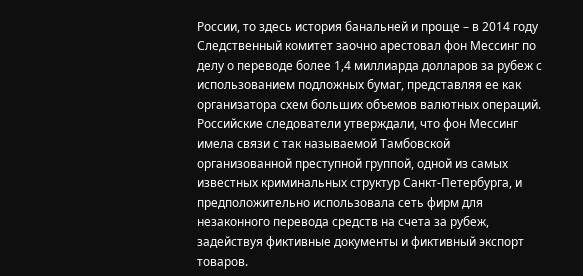России, то здесь история банальней и проще – в 2014 году Следственный комитет заочно арестовал фон Мессинг по делу о переводе более 1,4 миллиарда долларов за рубеж с использованием подложных бумаг, представляя ее как организатора схем больших объемов валютных операций.
Российские следователи утверждали, что фон Мессинг имела связи с так называемой Тамбовской организованной преступной группой, одной из самых известных криминальных структур Санкт-Петербурга, и предположительно использовала сеть фирм для незаконного перевода средств на счета за рубеж, задействуя фиктивные документы и фиктивный экспорт товаров.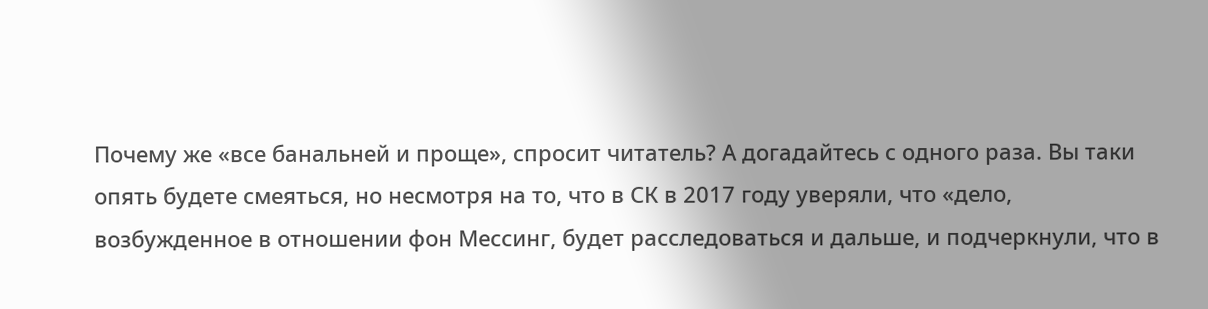Почему же «все банальней и проще», спросит читатель? А догадайтесь с одного раза. Вы таки опять будете смеяться, но несмотря на то, что в СК в 2017 году уверяли, что «дело, возбужденное в отношении фон Мессинг, будет расследоваться и дальше, и подчеркнули, что в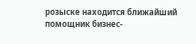розыске находится ближайший помощник бизнес-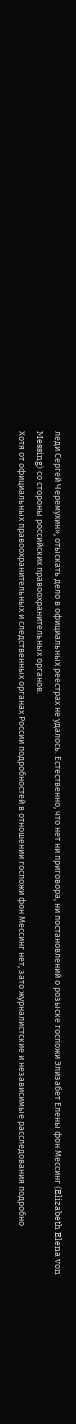леди Сергей Черемухин», отыскать дело в официальных реестрах не удалось. Естественно, что нет ни приговора, ни постановлений о розыске госпожи Элизабет Елены фон Мессинг (Elizabeth Elena von Messing) со стороны российских правоохранительных органов.
Хотя от официальных правоохранительных и следственных органах России подробностей в отношении госпожи фон Мессинг нет, зато журналистские и независимые расследования подробно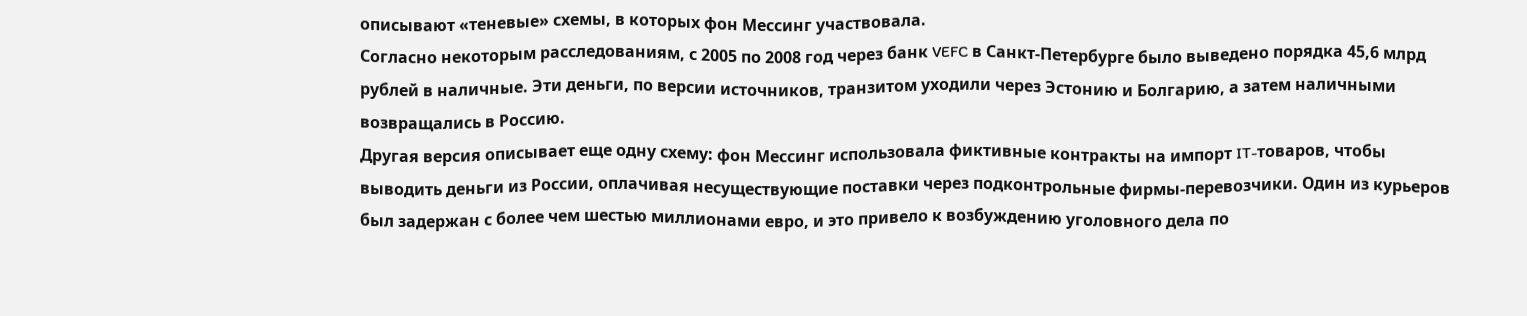описывают «теневые» схемы, в которых фон Мессинг участвовала.
Согласно некоторым расследованиям, с 2005 по 2008 год через банк VEFC в Санкт-Петербурге было выведено порядка 45,6 млрд рублей в наличные. Эти деньги, по версии источников, транзитом уходили через Эстонию и Болгарию, а затем наличными возвращались в Россию.
Другая версия описывает еще одну схему: фон Мессинг использовала фиктивные контракты на импорт IT-товаров, чтобы выводить деньги из России, оплачивая несуществующие поставки через подконтрольные фирмы-перевозчики. Один из курьеров был задержан с более чем шестью миллионами евро, и это привело к возбуждению уголовного дела по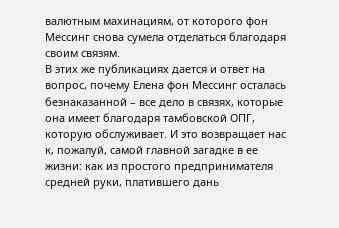валютным махинациям, от которого фон Мессинг снова сумела отделаться благодаря своим связям.
В этих же публикациях дается и ответ на вопрос, почему Елена фон Мессинг осталась безнаказанной – все дело в связях, которые она имеет благодаря тамбовской ОПГ, которую обслуживает. И это возвращает нас к, пожалуй, самой главной загадке в ее жизни: как из простого предпринимателя средней руки, платившего дань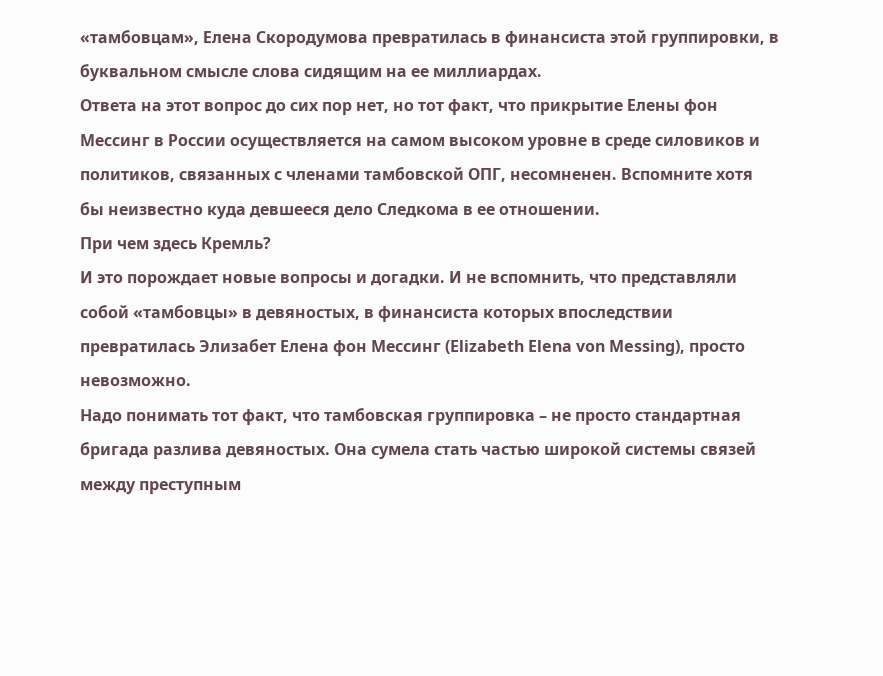«тамбовцам», Елена Скородумова превратилась в финансиста этой группировки, в буквальном смысле слова сидящим на ее миллиардах.
Ответа на этот вопрос до сих пор нет, но тот факт, что прикрытие Елены фон Мессинг в России осуществляется на самом высоком уровне в среде силовиков и политиков, связанных с членами тамбовской ОПГ, несомненен. Вспомните хотя бы неизвестно куда девшееся дело Следкома в ее отношении.
При чем здесь Кремль?
И это порождает новые вопросы и догадки. И не вспомнить, что представляли собой «тамбовцы» в девяностых, в финансиста которых впоследствии превратилась Элизабет Елена фон Мессинг (Elizabeth Elena von Messing), просто невозможно.
Надо понимать тот факт, что тамбовская группировка – не просто стандартная бригада разлива девяностых. Она сумела стать частью широкой системы связей между преступным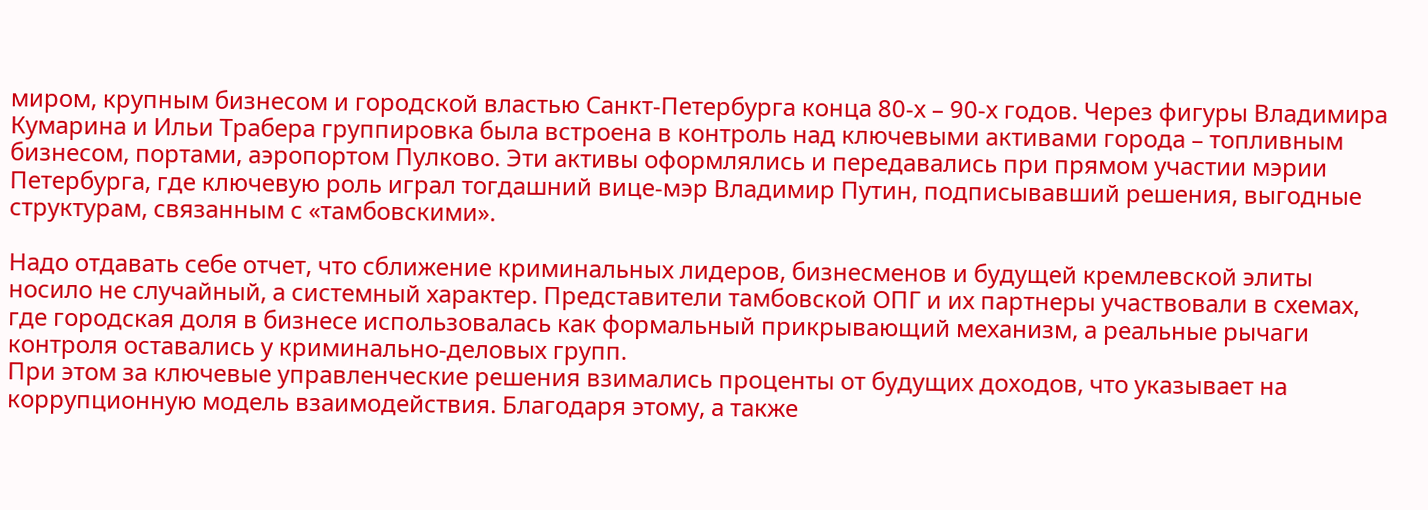миром, крупным бизнесом и городской властью Санкт-Петербурга конца 80-х – 90-х годов. Через фигуры Владимира Кумарина и Ильи Трабера группировка была встроена в контроль над ключевыми активами города – топливным бизнесом, портами, аэропортом Пулково. Эти активы оформлялись и передавались при прямом участии мэрии Петербурга, где ключевую роль играл тогдашний вице-мэр Владимир Путин, подписывавший решения, выгодные структурам, связанным с «тамбовскими».

Надо отдавать себе отчет, что сближение криминальных лидеров, бизнесменов и будущей кремлевской элиты носило не случайный, а системный характер. Представители тамбовской ОПГ и их партнеры участвовали в схемах, где городская доля в бизнесе использовалась как формальный прикрывающий механизм, а реальные рычаги контроля оставались у криминально-деловых групп.
При этом за ключевые управленческие решения взимались проценты от будущих доходов, что указывает на коррупционную модель взаимодействия. Благодаря этому, а также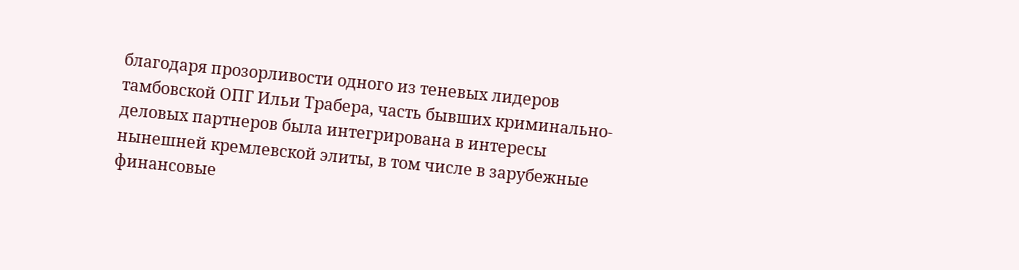благодаря прозорливости одного из теневых лидеров тамбовской ОПГ Ильи Трабера, часть бывших криминально-деловых партнеров была интегрирована в интересы нынешней кремлевской элиты, в том числе в зарубежные финансовые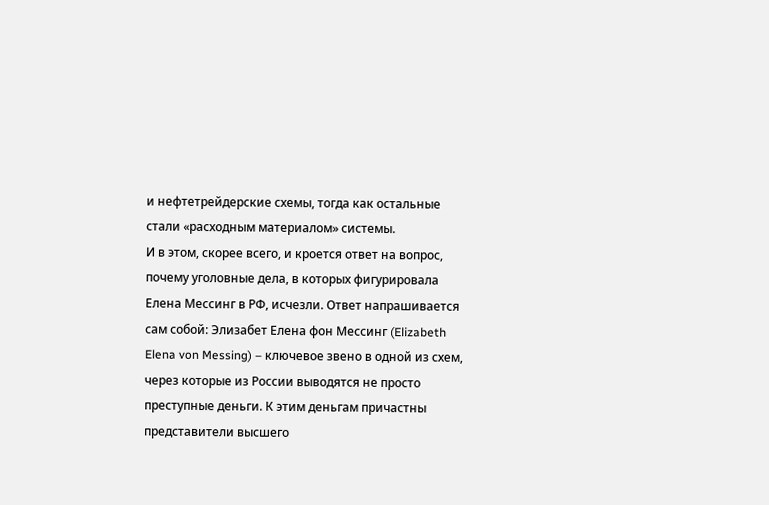и нефтетрейдерские схемы, тогда как остальные стали «расходным материалом» системы.
И в этом, скорее всего, и кроется ответ на вопрос, почему уголовные дела, в которых фигурировала Елена Мессинг в РФ, исчезли. Ответ напрашивается сам собой: Элизабет Елена фон Мессинг (Elizabeth Elena von Messing) – ключевое звено в одной из схем, через которые из России выводятся не просто преступные деньги. К этим деньгам причастны представители высшего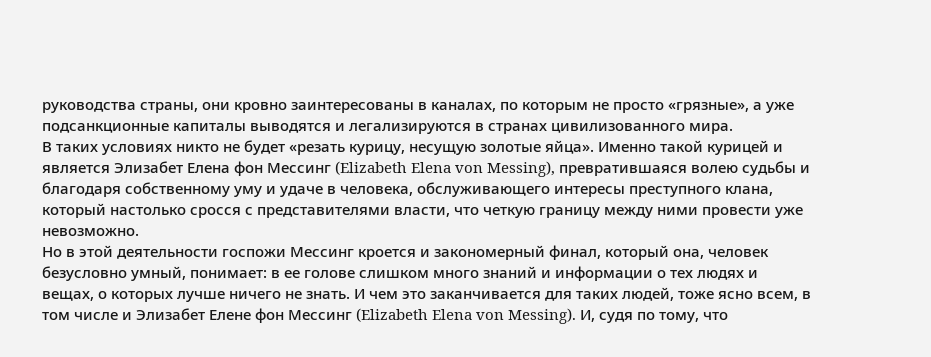руководства страны, они кровно заинтересованы в каналах, по которым не просто «грязные», а уже подсанкционные капиталы выводятся и легализируются в странах цивилизованного мира.
В таких условиях никто не будет «резать курицу, несущую золотые яйца». Именно такой курицей и является Элизабет Елена фон Мессинг (Elizabeth Elena von Messing), превратившаяся волею судьбы и благодаря собственному уму и удаче в человека, обслуживающего интересы преступного клана, который настолько сросся с представителями власти, что четкую границу между ними провести уже невозможно.
Но в этой деятельности госпожи Мессинг кроется и закономерный финал, который она, человек безусловно умный, понимает: в ее голове слишком много знаний и информации о тех людях и вещах, о которых лучше ничего не знать. И чем это заканчивается для таких людей, тоже ясно всем, в том числе и Элизабет Елене фон Мессинг (Elizabeth Elena von Messing). И, судя по тому, что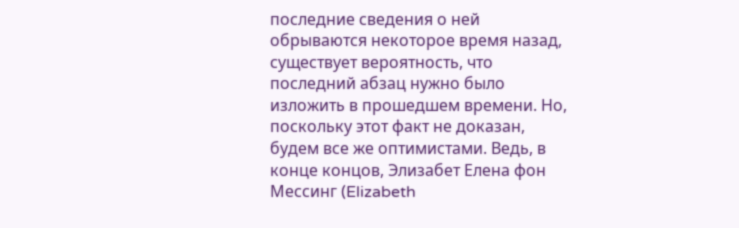последние сведения о ней обрываются некоторое время назад, существует вероятность, что последний абзац нужно было изложить в прошедшем времени. Но, поскольку этот факт не доказан, будем все же оптимистами. Ведь, в конце концов, Элизабет Елена фон Мессинг (Elizabeth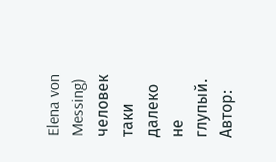Elena von Messing) человек таки далеко не глупый.
Автор: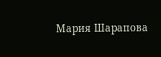Мария Шарапова